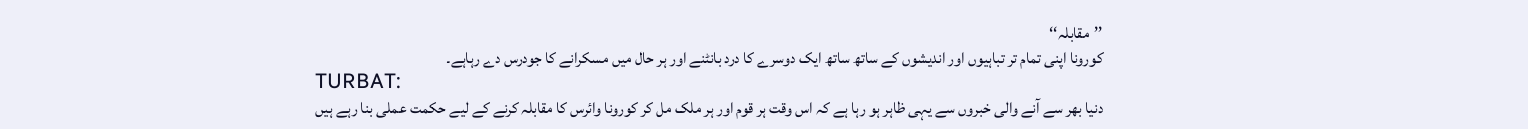’’مقابلہ‘‘
کورونا اپنی تمام تر تباہیوں اور اندیشوں کے ساتھ ساتھ ایک دوسرے کا درد بانٹنے اور ہر حال میں مسکرانے کا جودرس دے رہاہے۔
TURBAT:
دنیا بھر سے آنے والی خبروں سے یہی ظاہر ہو رہا ہے کہ اس وقت ہر قوم اور ہر ملک مل کر کورونا وائرس کا مقابلہ کرنے کے لیے حکمت عملی بنا رہے ہیں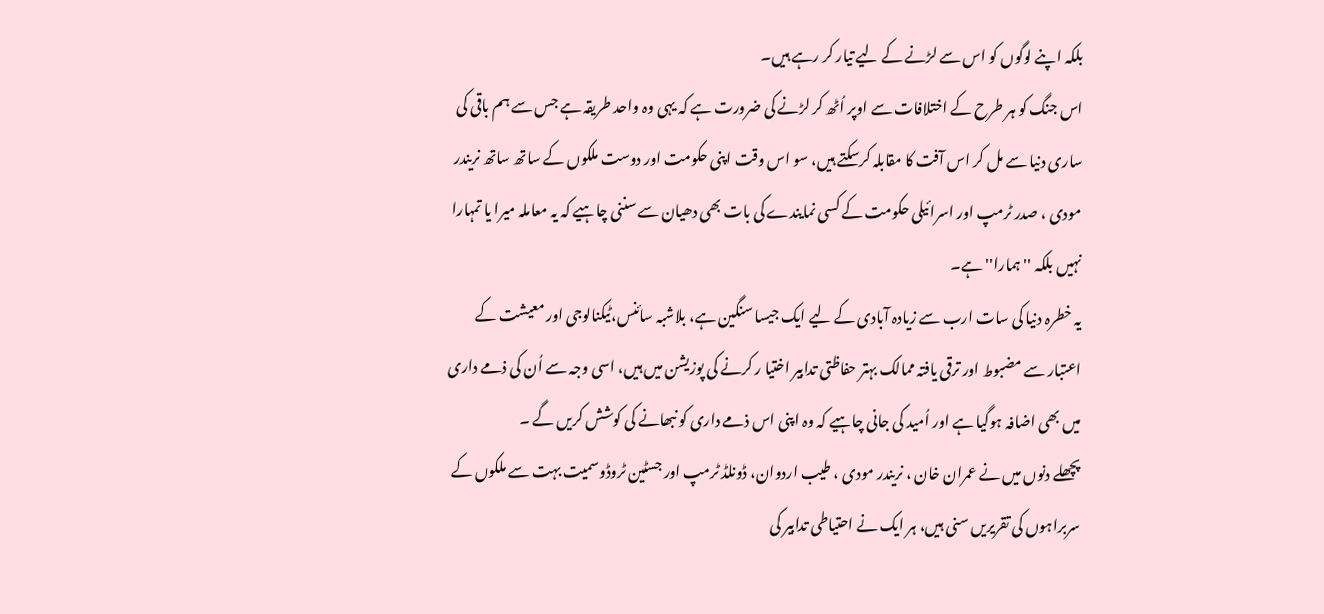بلکہ اپنے لوگوں کو اس سے لڑنے کے لیے تیار کر رہے ہیں۔
اس جنگ کو ہر طرح کے اختلافات سے اوپر اُٹھ کر لڑنے کی ضرورت ہے کہ یہی وہ واحد طریقہ ہے جس سے ہم باقی کی ساری دنیا سے مل کر اس آفت کا مقابلہ کرسکتے ہیں، سو اس وقت اپنی حکومت اور دوست ملکوں کے ساتھ ساتھ نریندر مودی ، صدر ٹرمپ اور اسرائیلی حکومت کے کسی نمایندے کی بات بھی دھیان سے سننی چاہیے کہ یہ معاملہ میرا یا تمہارا نہیں بلکہ ''ہمارا'' ہے۔
یہ خطرہ دنیا کی سات ارب سے زیادہ آبادی کے لیے ایک جیسا سنگین ہے، بلاشبہ سائنس،ٹیکنالوجی اور معیشت کے اعتبار سے مضبوط اور ترقی یافتہ ممالک بہتر حفاظتی تدابیر اختیا ر کرنے کی پوزیشن میں ہیں، اسی وجہ سے اُن کی ذمے داری میں بھی اضافہ ہوگیا ہے اور اُمید کی جانی چاہیے کہ وہ اپنی اس ذمے داری کو نبھانے کی کوشش کریں گے ۔
پچھلے دنوں میں نے عمران خان ، نریندر مودی ، طیب اردوان، ڈونلڈ ٹرمپ اور جسٹین ٹروڈوسمیت بہت سے ملکوں کے سربراہوں کی تقریریں سنی ہیں، ہر ایک نے احتیاطی تدابیر کی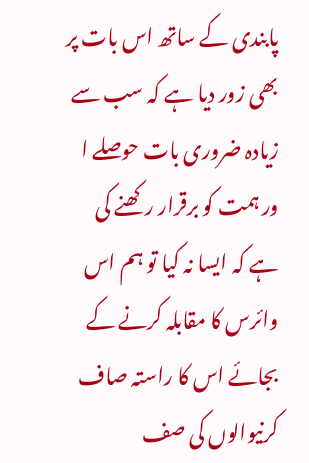پابندی کے ساتھ اس بات پر بھی زور دیا ہے کہ سب سے زیادہ ضروری بات حوصلے ا ور ہمت کو برقرار رکھنے کی ہے کہ ایسا نہ کیا تو ہم اس وائرس کا مقابلہ کرنے کے بجائے اس کا راستہ صاف کرنیوالوں کی صف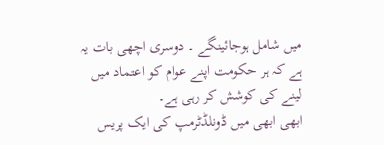میں شامل ہوجائینگے ۔ دوسری اچھی بات یہ ہے کہ ہر حکومت اپنے عوام کو اعتماد میں لینے کی کوشش کر رہی ہے۔
ابھی ابھی میں ڈونلڈٹرمپ کی ایک پریس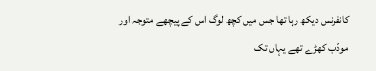کانفرنس دیکھ رہا تھا جس میں کچھ لوگ اس کے پیچھے متوجہ اور مودّب کھڑے تھے یہاں تک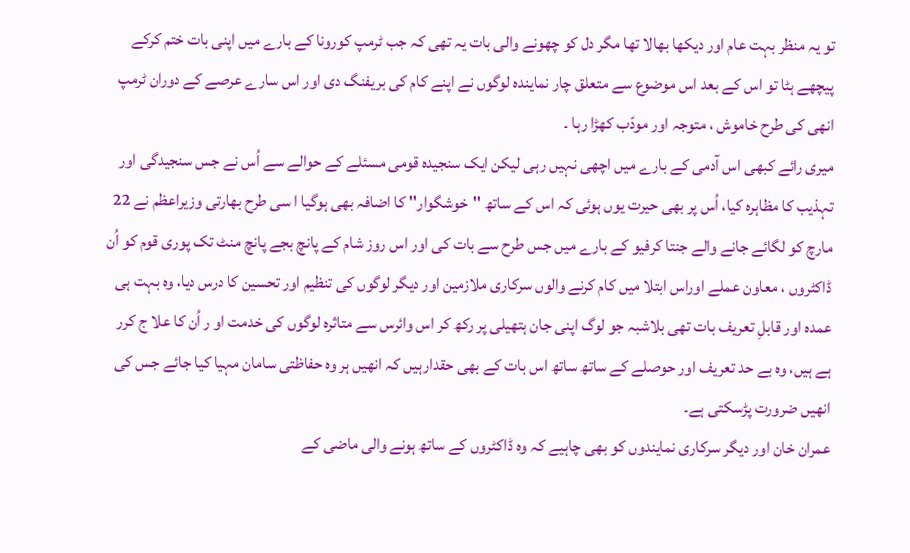تو یہ منظر بہت عام اور دیکھا بھالا تھا مگر دل کو چھونے والی بات یہ تھی کہ جب ٹرمپ کورونا کے بارے میں اپنی بات ختم کرکے پیچھے ہٹا تو اس کے بعد اس موضوع سے متعلق چار نمایندہ لوگوں نے اپنے کام کی بریفنگ دی اور اس سارے عرصے کے دوران ٹرمپ انھی کی طرح خاموش ، متوجہ اور مودّب کھڑا رہا ۔
میری رائے کبھی اس آدمی کے بارے میں اچھی نہیں رہی لیکن ایک سنجیدہ قومی مسئلے کے حوالے سے اُس نے جس سنجیدگی اور تہذیب کا مظاہرہ کیا، اُس پر بھی حیرت یوں ہوئی کہ اس کے ساتھ ''خوشگوار'' کا اضافہ بھی ہوگیا ا سی طرح بھارتی وزیراعظم نے 22 مارچ کو لگائے جانے والے جنتا کرفیو کے بارے میں جس طرح سے بات کی اور اس روز شام کے پانچ بجے پانچ منٹ تک پوری قوم کو اُن ڈاکٹروں ، معاون عملے اوراس ابتلا میں کام کرنے والوں سرکاری ملازمین اور دیگر لوگوں کی تنظیم اور تحسین کا درس دیا، وہ بہت ہی عمدہ اور قابلِ تعریف بات تھی بلاشبہ جو لوگ اپنی جان ہتھیلی پر رکھ کر اس وائرس سے متاثرہ لوگوں کی خدمت او ر اُن کا علا ج کرر ہے ہیں، وہ بے حد تعریف اور حوصلے کے ساتھ ساتھ اس بات کے بھی حقدارہیں کہ انھیں ہر وہ حفاظتی سامان مہیا کیا جائے جس کی انھیں ضرورت پڑسکتی ہے۔
عمران خان اور دیگر سرکاری نمایندوں کو بھی چاہیے کہ وہ ڈاکٹروں کے ساتھ ہونے والی ماضی کے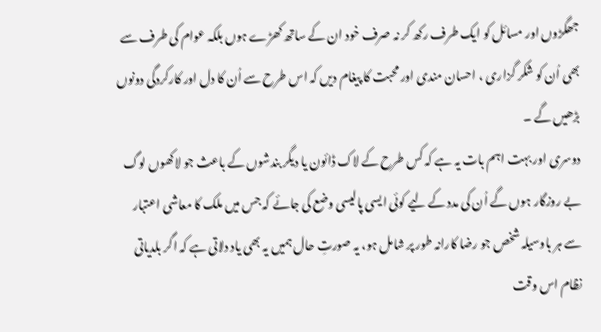جھگڑوں اور مسائل کو ایک طرف رکھ کر نہ صرف خود ان کے ساتھ کھڑے ہوں بلکہ عوام کی طرف سے بھی اُن کو شکر گزاری ، احسان مندی اور محبت کا پیغام دیں کہ اس طرح سے اُن کا دل اور کارکردگی دونوں بڑھیں گے ۔
دوسری اور بہت اہم بات یہ ہے کہ کس طرح کے لاک ڈائون یا دیگر بندشوں کے باعث جو لاکھوں لوگ بے روزگار ہوں گے اُن کی مدد کے لیے کوئی ایسی پالیسی وضع کی جائے کہ جس میں ملک کا معاشی اعتبار سے ہر باوسیلہ شخص جو رضا کارانہ طور پر شامل ہو، یہ صورتِ حال ہمیں یہ بھی یاد دلاتی ہے کہ اگر بلدیاتی نظام اس وقت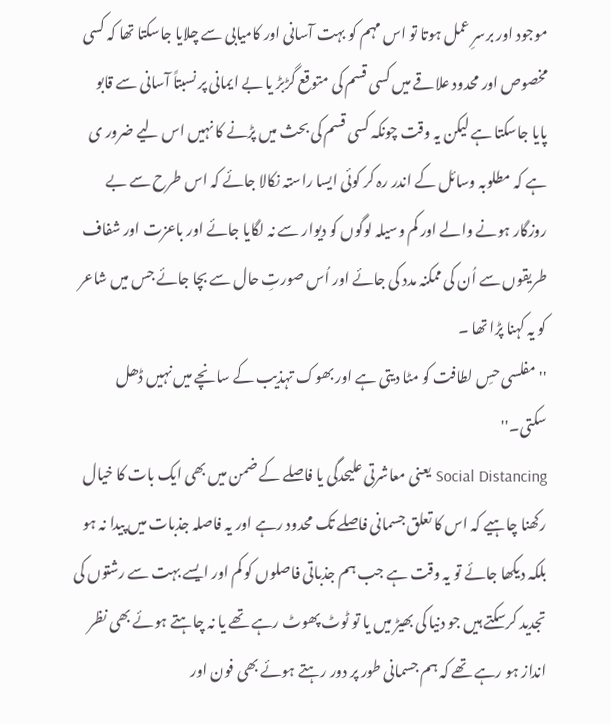موجود اور برسرِ عمل ہوتا تو اس مہم کو بہت آسانی اور کامیابی سے چلایا جاسکتا تھا کہ کسی مخصوص اور محدود علاقے میں کسی قسم کی متوقع گڑبڑ یا بے ایمانی پر نسبتاً آسانی سے قابو پایا جاسکتا ہے لیکن یہ وقت چونکہ کسی قسم کی بحث میں پڑنے کا نہیں اس لیے ضرور ی ہے کہ مطلوبہ وسائل کے اندر رہ کر کوئی ایسا راستہ نکالا جائے کہ اس طرح سے بے روزگار ہونے والے اور کم وسیلہ لوگوں کو دیوار سے نہ لگایا جائے اور باعزت اور شفاف طریقوں سے اُن کی ممکنہ مدد کی جائے اور اُس صورتِ حال سے بچا جائے جس میں شاعر کو یہ کہنا پڑا تھا ۔
''مفلسی حسِ لطافت کو مٹا دیتی ہے اور بھوک تہذیب کے سانچے میں نہیں ڈھل سکتی۔''
Social Distancing یعنی معاشرتی علیحدگی یا فاصلے کے ضمن میں بھی ایک بات کا خیال رکھنا چاہیے کہ اس کا تعلق جسمانی فاصلے تک محدود رہے اور یہ فاصلہ جذبات میں پیدا نہ ہو بلکہ دیکھا جائے تو یہ وقت ہے جب ہم جذباتی فاصلوں کو کم اور ایسے بہت سے رشتوں کی تجدید کرسکتے ہیں جو دنیا کی بھیڑ میں یا تو ٹوٹ پھوٹ رہے تھے یا نہ چاہتے ہوئے بھی نظر انداز ہو رہے تھے کہ ہم جسمانی طور پر دور رہتے ہوئے بھی فون اور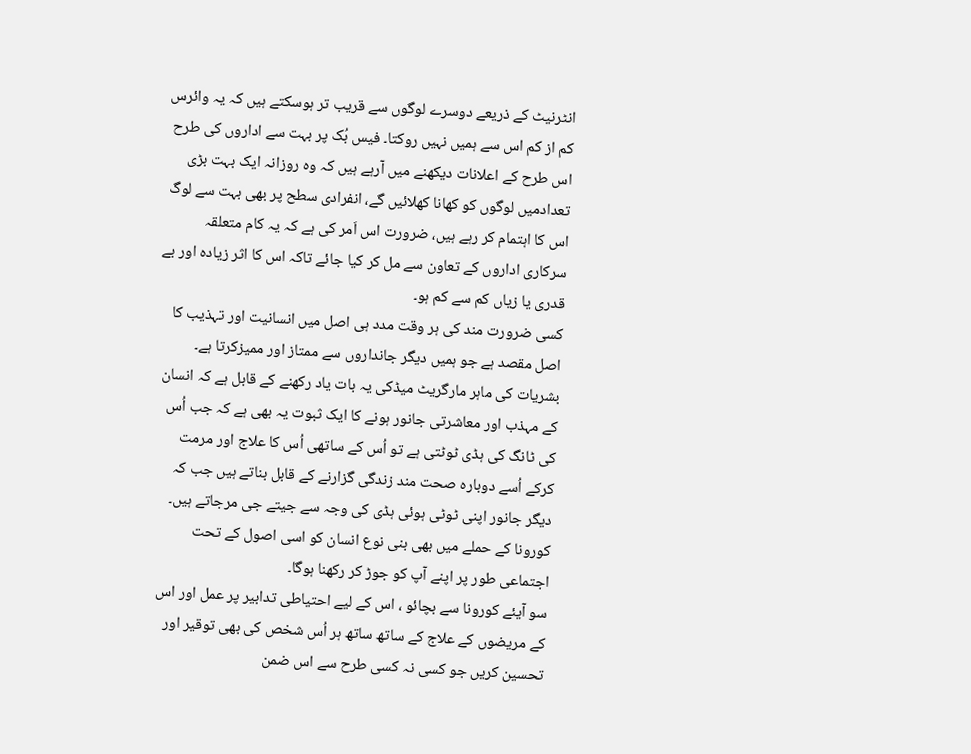انٹرنیٹ کے ذریعے دوسرے لوگوں سے قریب تر ہوسکتے ہیں کہ یہ وائرس کم از کم اس سے ہمیں نہیں روکتا۔ فیس بُک پر بہت سے اداروں کی طرح اس طرح کے اعلانات دیکھنے میں آرہے ہیں کہ وہ روزانہ ایک بہت بڑی تعدادمیں لوگوں کو کھانا کھلائیں گے، انفرادی سطح پر بھی بہت سے لوگ اس کا اہتمام کر رہے ہیں، ضرورت اس اَمر کی ہے کہ یہ کام متعلقہ سرکاری اداروں کے تعاون سے مل کر کیا جائے تاکہ اس کا اثر زیادہ اور بے قدری یا زیاں کم سے کم ہو۔
کسی ضرورت مند کی ہر وقت مدد ہی اصل میں انسانیت اور تہذیب کا اصل مقصد ہے جو ہمیں دیگر جانداروں سے ممتاز اور ممیزکرتا ہے۔ بشریات کی ماہر مارگریٹ میڈکی یہ بات یاد رکھنے کے قابل ہے کہ انسان کے مہذب اور معاشرتی جانور ہونے کا ایک ثبوت یہ بھی ہے کہ جب اُس کی ٹانگ کی ہڈی ٹوٹتی ہے تو اُس کے ساتھی اُس کا علاج اور مرمت کرکے اُسے دوبارہ صحت مند زندگی گزارنے کے قابل بناتے ہیں جب کہ دیگر جانور اپنی ٹوٹی ہوئی ہڈی کی وجہ سے جیتے جی مرجاتے ہیں۔ کورونا کے حملے میں بھی بنی نوع انسان کو اسی اصول کے تحت اجتماعی طور پر اپنے آپ کو جوڑ کر رکھنا ہوگا۔
سو آیئے کورونا سے بچائو ، اس کے لیے احتیاطی تدابیر پر عمل اور اس کے مریضوں کے علاج کے ساتھ ساتھ ہر اُس شخص کی بھی توقیر اور تحسین کریں جو کسی نہ کسی طرح سے اس ضمن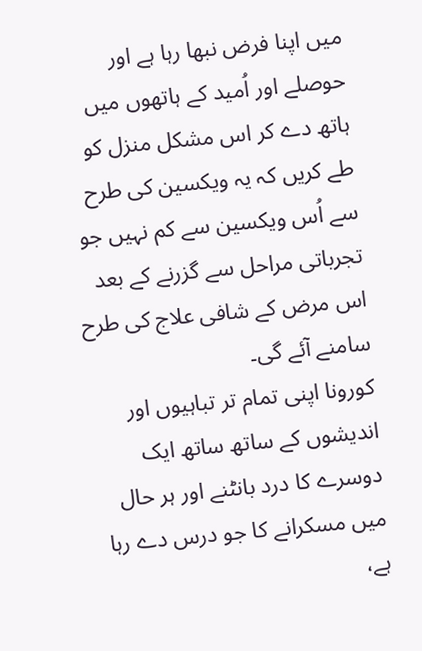میں اپنا فرض نبھا رہا ہے اور حوصلے اور اُمید کے ہاتھوں میں ہاتھ دے کر اس مشکل منزل کو طے کریں کہ یہ ویکسین کی طرح سے اُس ویکسین سے کم نہیں جو تجرباتی مراحل سے گزرنے کے بعد اس مرض کے شافی علاج کی طرح سامنے آئے گی۔
کورونا اپنی تمام تر تباہیوں اور اندیشوں کے ساتھ ساتھ ایک دوسرے کا درد بانٹنے اور ہر حال میں مسکرانے کا جو درس دے رہا ہے،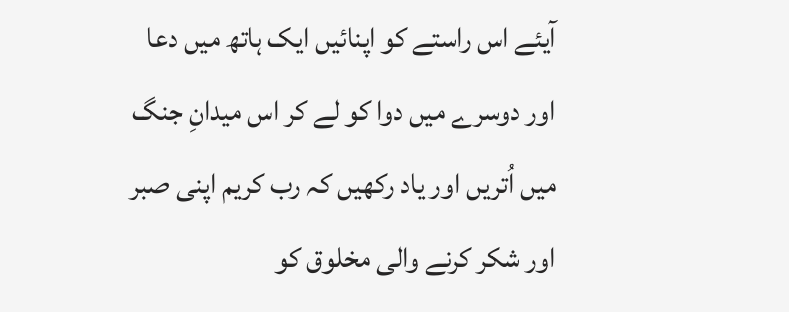آیئے اس راستے کو اپنائیں ایک ہاتھ میں دعا اور دوسرے میں دوا کو لے کر اس میدانِ جنگ میں اُتریں اور یاد رکھیں کہ رب کریم اپنی صبر اور شکر کرنے والی مخلوق کو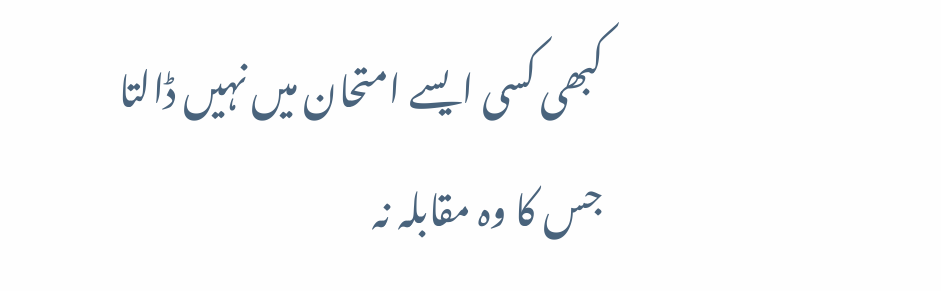کبھی کسی ایسے امتحان میں نہیں ڈالتا جس کا وہ مقابلہ نہ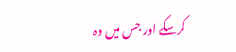کرسکے اور جس میں وہ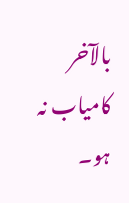بالآخر کامیاب نہ ہو۔